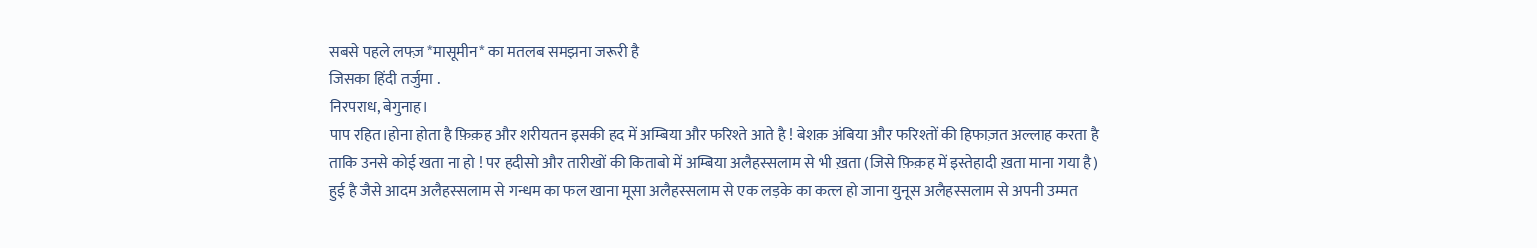सबसे पहले लफ्ज़ *मासूमीन* का मतलब समझना जरूरी है
जिसका हिंदी तर्जुमा .
निरपराध, बेगुनाह।
पाप रहित।होना होता है फ़िक़ह और शरीयतन इसकी हद में अम्बिया और फरिश्ते आते है ! बेशक़ अंबिया और फरिश्तों की हिफाज़त अल्लाह करता है ताकि उनसे कोई खता ना हो ! पर हदीसो और तारीखों की किताबो में अम्बिया अलैहस्सलाम से भी ख़ता (जिसे फ़िक़ह में इस्तेहादी ख़ता माना गया है) हुई है जैसे आदम अलैहस्सलाम से गन्धम का फल खाना मूसा अलैहस्सलाम से एक लड़के का कत्ल हो जाना युनूस अलैहस्सलाम से अपनी उम्मत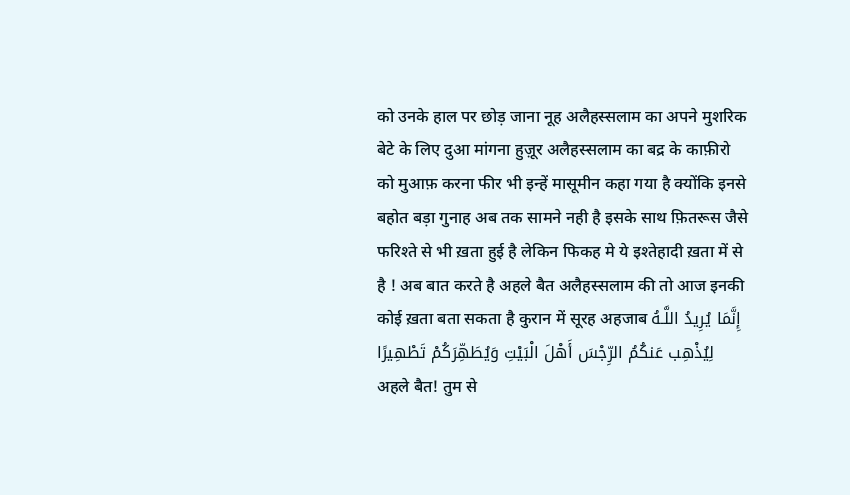को उनके हाल पर छोड़ जाना नूह अलैहस्सलाम का अपने मुशरिक बेटे के लिए दुआ मांगना हुज़ूर अलैहस्सलाम का बद्र के काफ़ीरो को मुआफ़ करना फीर भी इन्हें मासूमीन कहा गया है क्योंकि इनसे बहोत बड़ा गुनाह अब तक सामने नही है इसके साथ फ़ितरूस जैसे फरिश्ते से भी ख़ता हुई है लेकिन फिकह मे ये इश्तेहादी ख़ता में से है ! अब बात करते है अहले बैत अलैहस्सलाम की तो आज इनकी कोई ख़ता बता सकता है कुरान में सूरह अहजाब إِنَّمَا يُرِيدُ اللَّـهُ لِيُذْهِب عَنكُمُ الرِّجْسَ أَهْلَ الْبَيْتِ وَيُطَهِّرَكُمْ تَطْهِيرًا
अहले बैत! तुम से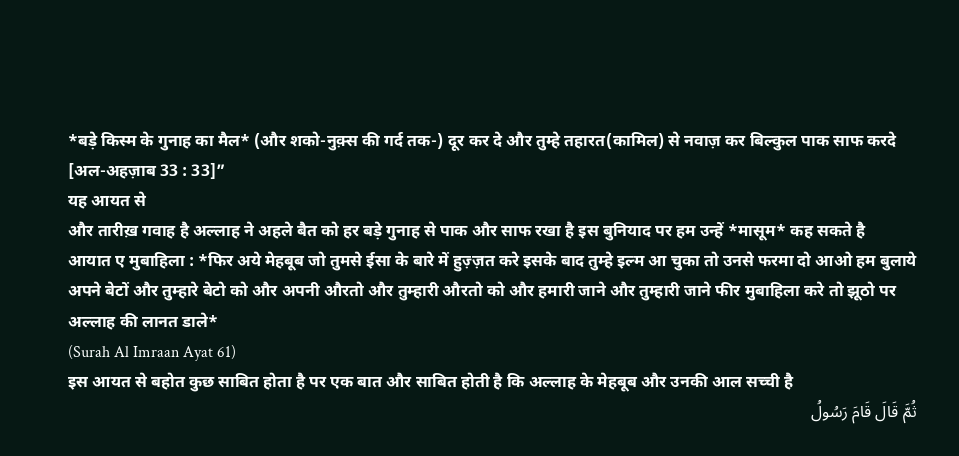*बड़े किस्म के गुनाह का मैल* (और शको-नुक़्स की गर्द तक-) दूर कर दे और तुम्हे तहारत(कामिल) से नवाज़ कर बिल्कुल पाक साफ करदे [अल-अहज़ाब 33 : 33]”
यह आयत से
और तारीख़ गवाह है अल्लाह ने अहले बैत को हर बड़े गुनाह से पाक और साफ रखा है इस बुनियाद पर हम उन्हें *मासूम* कह सकते है
आयात ए मुबाहिला : *फिर अये मेहबूब जो तुमसे ईसा के बारे में हुज़्ज़त करे इसके बाद तुम्हे इल्म आ चुका तो उनसे फरमा दो आओ हम बुलाये अपने बेटों और तुम्हारे बेटो को और अपनी औरतो और तुम्हारी औरतो को और हमारी जाने और तुम्हारी जाने फीर मुबाहिला करे तो झूठो पर अल्लाह की लानत डाले*
(Surah Al Imraan Ayat 61)
इस आयत से बहोत कुछ साबित होता है पर एक बात और साबित होती है कि अल्लाह के मेहबूब और उनकी आल सच्ची है
ثُمَّ قَالَ قَامَ رَسُولُ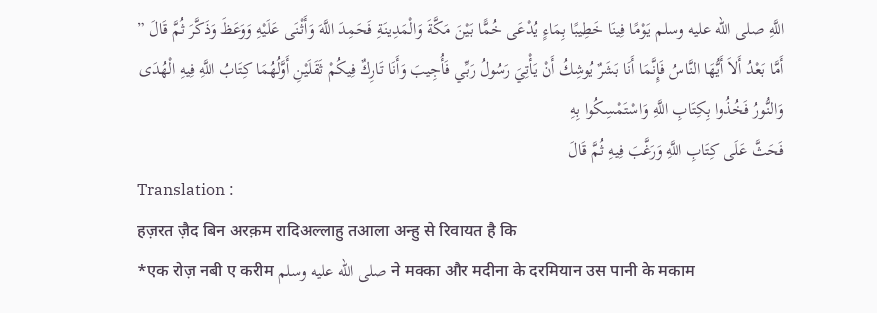اللَّهِ صلى الله عليه وسلم يَوْمًا فِينَا خَطِيبًا بِمَاءٍ يُدْعَى خُمًّا بَيْنَ مَكَّةَ وَالْمَدِينَةِ فَحَمِدَ اللَّهَ وَأَثْنَى عَلَيْهِ وَوَعَظَ وَذَكَّرَ ثُمَّ قَالَ ” أَمَّا بَعْدُ أَلاَ أَيُّهَا النَّاسُ فَإِنَّمَا أَنَا بَشَرٌ يُوشِكُ أَنْ يَأْتِيَ رَسُولُ رَبِّي فَأُجِيبَ وَأَنَا تَارِكٌ فِيكُمْ ثَقَلَيْنِ أَوَّلُهُمَا كِتَابُ اللَّهِ فِيهِ الْهُدَى وَالنُّورُ فَخُذُوا بِكِتَابِ اللَّهِ وَاسْتَمْسِكُوا بِهِ
فَحَثَّ عَلَى كِتَابِ اللَّهِ وَرَغَّبَ فِيهِ ثُمَّ قَالَ
Translation :
हज़रत ज़ैद बिन अरक़म रादिअल्लाहु तआला अन्हु से रिवायत है कि
*एक रोज़ नबी ए करीम صلى الله عليه وسلم ने मक्का और मदीना के दरमियान उस पानी के मकाम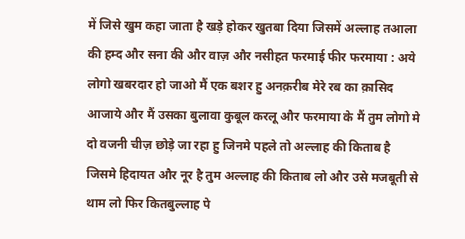में जिसे खुम कहा जाता है खड़े होकर खुतबा दिया जिसमें अल्लाह तआला की हम्द और सना की और वाज़ और नसीहत फरमाई फीर फरमाया : अये लोगो खबरदार हो जाओ मैं एक बशर हु अनक़रीब मेरे रब का क़ासिद आजाये और मैं उसका बुलावा कुबूल करलू और फरमाया के मैं तुम लोगो मे दो वजनी चीज़ छोड़े जा रहा हु जिनमे पहले तो अल्लाह की किताब है जिसमे हिदायत और नूर है तुम अल्लाह की किताब लो और उसे मजबूती से थाम लो फिर कितबुल्लाह पे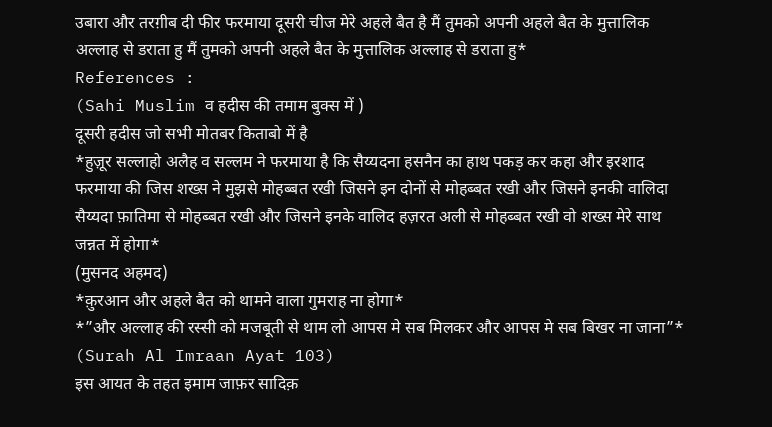उबारा और तरग़ीब दी फीर फरमाया दूसरी चीज मेरे अहले बैत है मैं तुमको अपनी अहले बैत के मुत्तालिक अल्लाह से डराता हु मैं तुमको अपनी अहले बैत के मुत्तालिक अल्लाह से डराता हु*
References :
(Sahi Muslim व हदीस की तमाम बुक्स में )
दूसरी हदीस जो सभी मोतबर किताबो में है
*हुज़ूर सल्लाहो अलैह व सल्लम ने फरमाया है कि सैय्यदना हसनैन का हाथ पकड़ कर कहा और इरशाद फरमाया की जिस शख्स ने मुझसे मोहब्बत रखी जिसने इन दोनों से मोहब्बत रखी और जिसने इनकी वालिदा सैय्यदा फ़ातिमा से मोहब्बत रखी और जिसने इनके वालिद हज़रत अली से मोहब्बत रखी वो शख्स मेरे साथ जन्नत में होगा*
(मुसनद अहमद)
*क़ुरआन और अहले बैत को थामने वाला गुमराह ना होगा*
*”और अल्लाह की रस्सी को मजबूती से थाम लो आपस मे सब मिलकर और आपस मे सब बिखर ना जाना”*
(Surah Al Imraan Ayat 103)
इस आयत के तहत इमाम जाफ़र सादिक़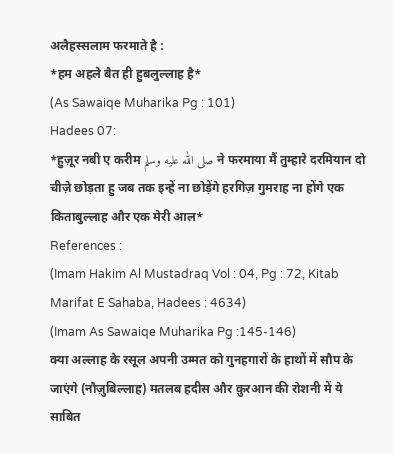अलैहस्सलाम फरमाते है :
*हम अहले बैत ही हुबलुल्लाह है*
(As Sawaiqe Muharika Pg : 101)
Hadees 07:
*हुज़ूर नबी ए करीम صلى الله عليه وسلم ने फरमाया मैं तुम्हारे दरमियान दो चीज़े छोड़ता हु जब तक इन्हें ना छोड़ेंगे हरगिज़ गुमराह ना होंगे एक किताबुल्लाह और एक मेरी आल*
References :
(Imam Hakim Al Mustadraq Vol : 04, Pg : 72, Kitab Marifat E Sahaba, Hadees : 4634)
(Imam As Sawaiqe Muharika Pg :145-146)
क्या अल्लाह के रसूल अपनी उम्मत को गुनहगारों के हाथों में सौप के जाएंगे (नौज़ुबिल्लाह) मतलब हदीस और क़ुरआन की रोशनी में ये साबित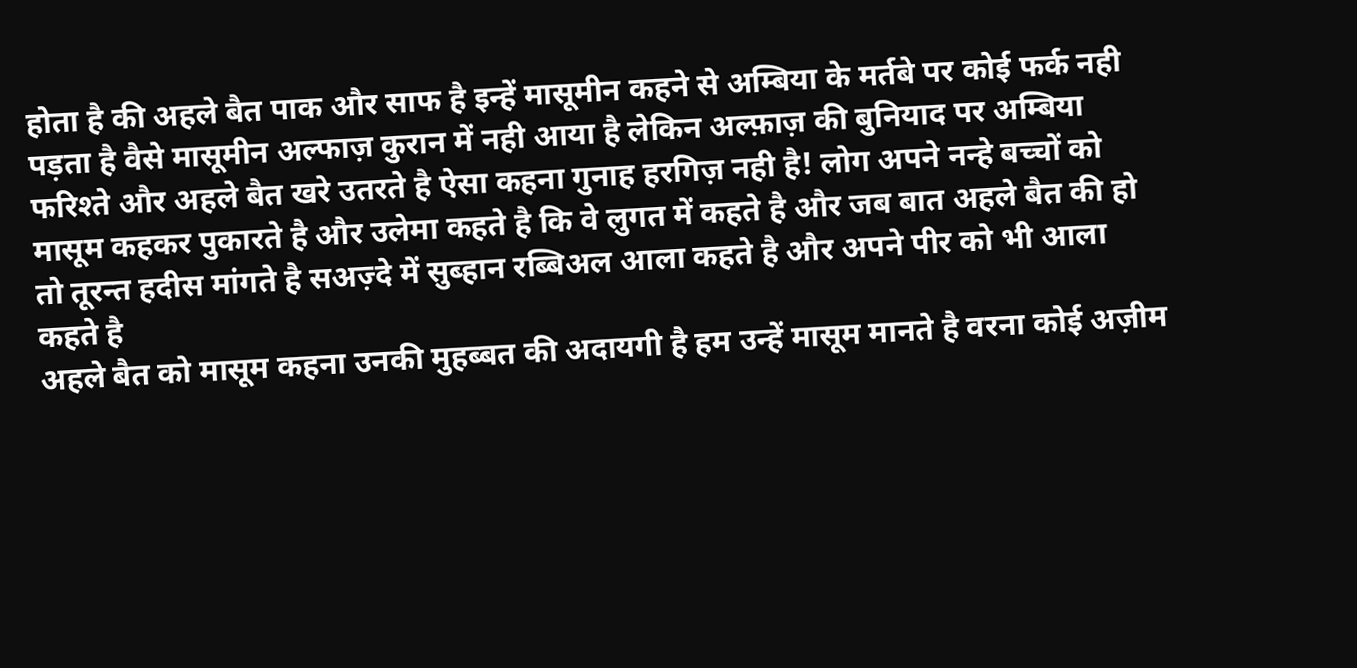होता है की अहले बैत पाक और साफ है इन्हें मासूमीन कहने से अम्बिया के मर्तबे पर कोई फर्क नही पड़ता है वैसे मासूमीन अल्फाज़ कुरान में नही आया है लेकिन अल्फ़ाज़ की बुनियाद पर अम्बिया फरिश्ते और अहले बैत खरे उतरते है ऐसा कहना गुनाह हरगिज़ नही है! लोग अपने नन्हे बच्चों को मासूम कहकर पुकारते है और उलेमा कहते है कि वे लुगत में कहते है और जब बात अहले बैत की हो तो तूरन्त हदीस मांगते है सअज़्दे में सुब्हान रब्बिअल आला कहते है और अपने पीर को भी आला कहते है
अहले बैत को मासूम कहना उनकी मुहब्बत की अदायगी है हम उन्हें मासूम मानते है वरना कोई अज़ीम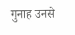गुनाह उनसे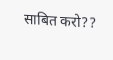साबित करो??